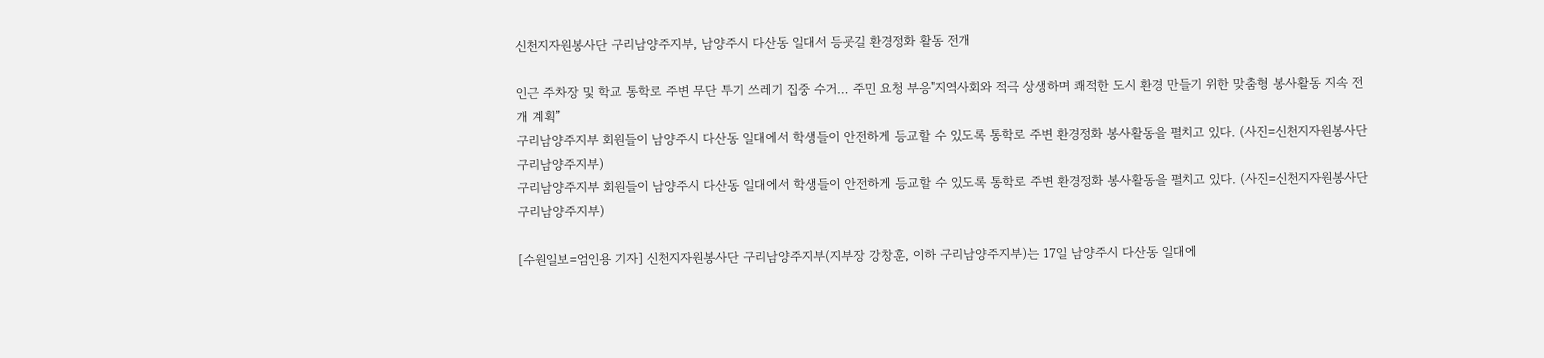신천지자원봉사단 구리남양주지부, 남양주시 다산동 일대서 등굣길 환경정화 활동 전개

인근 주차장 및 학교 통학로 주변 무단 투기 쓰레기 집중 수거… 주민 요청 부응"지역사회와 적극 상생하며 쾌적한 도시 환경 만들기 위한 맞춤형 봉사활동 지속 전개 계획”
구리남양주지부 회원들이 남양주시 다산동 일대에서 학생들이 안전하게 등교할 수 있도록 통학로 주변 환경정화 봉사활동을 펼치고 있다. (사진=신천지자원봉사단 구리남양주지부)
구리남양주지부 회원들이 남양주시 다산동 일대에서 학생들이 안전하게 등교할 수 있도록 통학로 주변 환경정화 봉사활동을 펼치고 있다. (사진=신천지자원봉사단 구리남양주지부)

[수원일보=엄인용 기자] 신천지자원봉사단 구리남양주지부(지부장 강창훈, 이하 구리남양주지부)는 17일 남양주시 다산동 일대에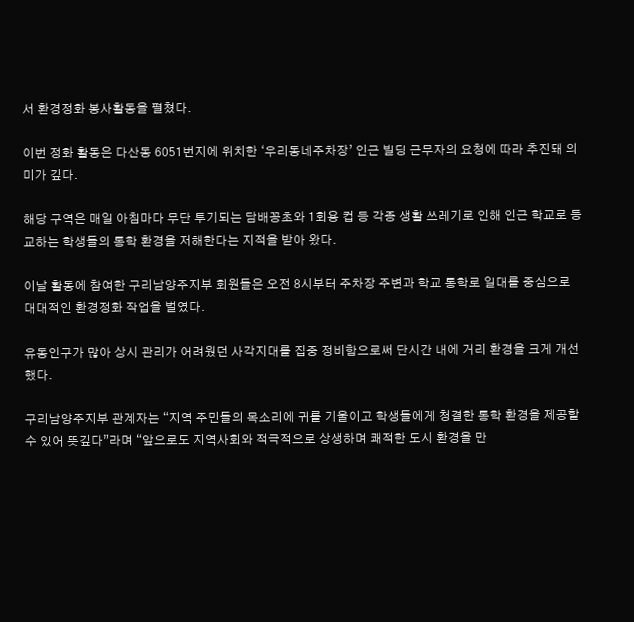서 환경정화 봉사활동을 펼쳤다.

이번 정화 활동은 다산동 6051번지에 위치한 ‘우리동네주차장’ 인근 빌딩 근무자의 요청에 따라 추진돼 의미가 깊다.

해당 구역은 매일 아침마다 무단 투기되는 담배꽁초와 1회용 컵 등 각종 생활 쓰레기로 인해 인근 학교로 등교하는 학생들의 통학 환경을 저해한다는 지적을 받아 왔다.

이날 활동에 참여한 구리남양주지부 회원들은 오전 8시부터 주차장 주변과 학교 통학로 일대를 중심으로 대대적인 환경정화 작업을 벌였다.

유동인구가 많아 상시 관리가 어려웠던 사각지대를 집중 정비함으로써 단시간 내에 거리 환경을 크게 개선했다.

구리남양주지부 관계자는 “지역 주민들의 목소리에 귀를 기울이고 학생들에게 청결한 통학 환경을 제공할 수 있어 뜻깊다”라며 “앞으로도 지역사회와 적극적으로 상생하며 쾌적한 도시 환경을 만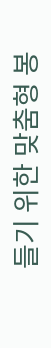들기 위한 맞춤형 봉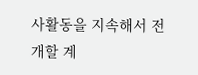사활동을 지속해서 전개할 계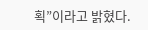획”이라고 밝혔다.